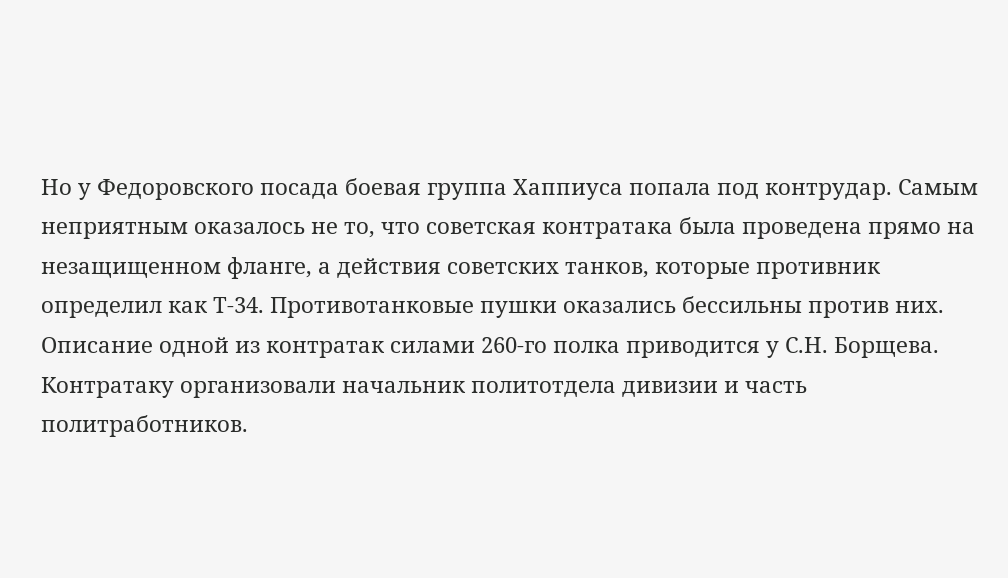Но у Федоровского посада боевая группа Хаппиуса попала под контрудар. Самым неприятным оказалось не то, что советская контратака была проведена прямо на незащищенном фланге, а действия советских танков, которые противник определил как Т-34. Противотанковые пушки оказались бессильны против них. Описание одной из контратак силами 260-го полка приводится у С.Н. Борщева. Контратаку организовали начальник политотдела дивизии и часть политработников.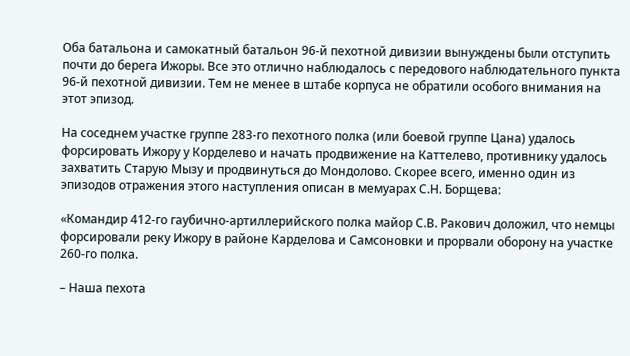Оба батальона и самокатный батальон 96-й пехотной дивизии вынуждены были отступить почти до берега Ижоры. Все это отлично наблюдалось с передового наблюдательного пункта 96-й пехотной дивизии. Тем не менее в штабе корпуса не обратили особого внимания на этот эпизод.

На соседнем участке группе 283-го пехотного полка (или боевой группе Цана) удалось форсировать Ижору у Корделево и начать продвижение на Каттелево, противнику удалось захватить Старую Мызу и продвинуться до Мондолово. Скорее всего, именно один из эпизодов отражения этого наступления описан в мемуарах С.Н. Борщева:

«Командир 412-го гаубично-артиллерийского полка майор С.В. Ракович доложил, что немцы форсировали реку Ижору в районе Карделова и Самсоновки и прорвали оборону на участке 260-го полка.

– Наша пехота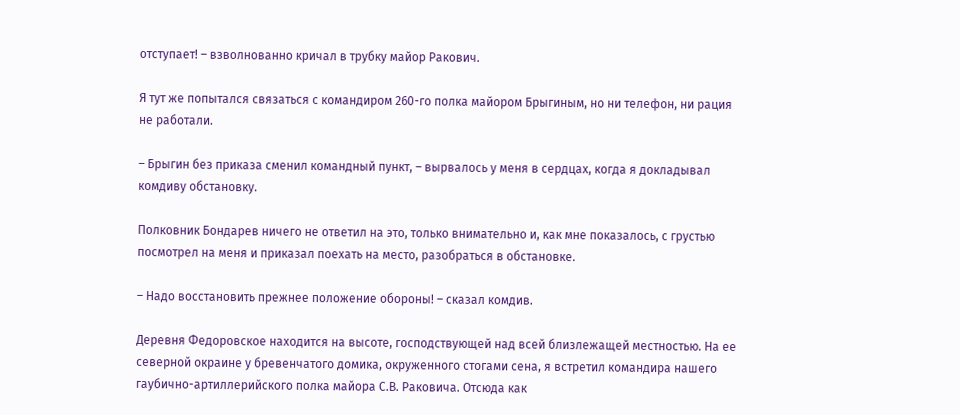отступает! – взволнованно кричал в трубку майор Ракович.

Я тут же попытался связаться с командиром 260-го полка майором Брыгиным, но ни телефон, ни рация не работали.

– Брыгин без приказа сменил командный пункт, – вырвалось у меня в сердцах, когда я докладывал комдиву обстановку.

Полковник Бондарев ничего не ответил на это, только внимательно и, как мне показалось, с грустью посмотрел на меня и приказал поехать на место, разобраться в обстановке.

– Надо восстановить прежнее положение обороны! – сказал комдив.

Деревня Федоровское находится на высоте, господствующей над всей близлежащей местностью. На ее северной окраине у бревенчатого домика, окруженного стогами сена, я встретил командира нашего гаубично-артиллерийского полка майора С.В. Раковича. Отсюда как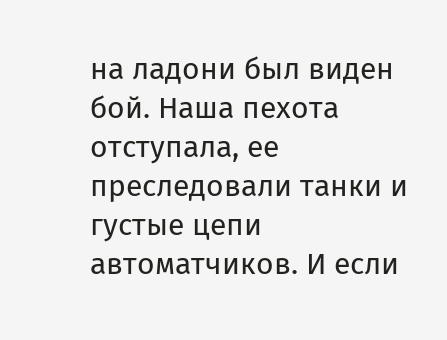на ладони был виден бой. Наша пехота отступала, ее преследовали танки и густые цепи автоматчиков. И если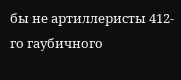бы не артиллеристы 412-го гаубичного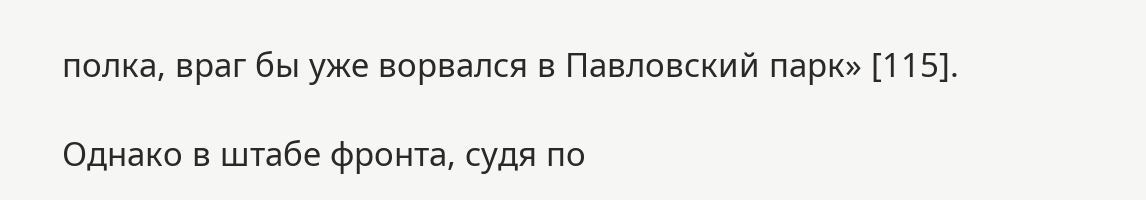полка, враг бы уже ворвался в Павловский парк» [115].

Однако в штабе фронта, судя по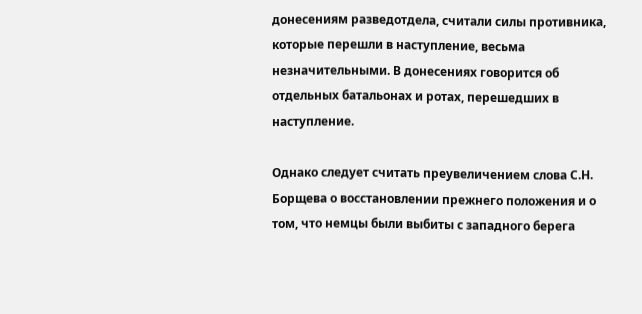донесениям разведотдела, считали силы противника, которые перешли в наступление, весьма незначительными. В донесениях говорится об отдельных батальонах и ротах, перешедших в наступление.

Однако следует считать преувеличением слова С.Н. Борщева о восстановлении прежнего положения и о том, что немцы были выбиты с западного берега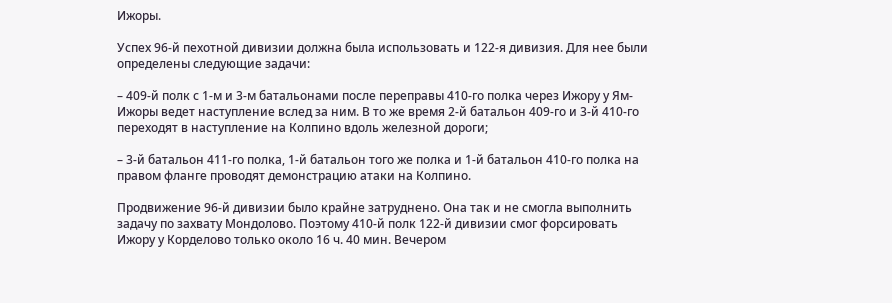Ижоры.

Успех 96-й пехотной дивизии должна была использовать и 122-я дивизия. Для нее были определены следующие задачи:

– 409-й полк с 1-м и 3-м батальонами после переправы 410-го полка через Ижору у Ям-Ижоры ведет наступление вслед за ним. В то же время 2-й батальон 409-го и 3-й 410-го переходят в наступление на Колпино вдоль железной дороги;

– 3-й батальон 411-го полка, 1-й батальон того же полка и 1-й батальон 410-го полка на правом фланге проводят демонстрацию атаки на Колпино.

Продвижение 96-й дивизии было крайне затруднено. Она так и не смогла выполнить задачу по захвату Мондолово. Поэтому 410-й полк 122-й дивизии смог форсировать Ижору у Корделово только около 16 ч. 40 мин. Вечером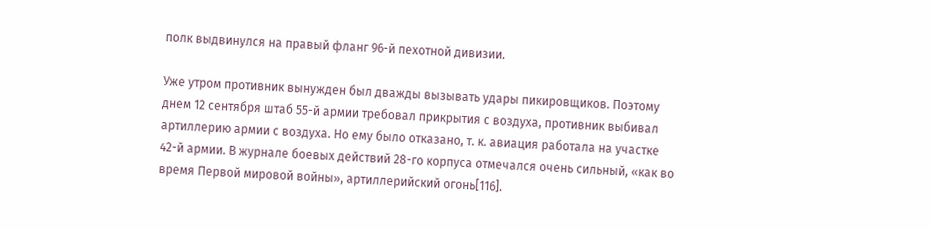полк выдвинулся на правый фланг 96-й пехотной дивизии.

Уже утром противник вынужден был дважды вызывать удары пикировщиков. Поэтому днем 12 сентября штаб 55-й армии требовал прикрытия с воздуха, противник выбивал артиллерию армии с воздуха. Но ему было отказано, т. к. авиация работала на участке 42-й армии. В журнале боевых действий 28-го корпуса отмечался очень сильный, «как во время Первой мировой войны», артиллерийский огонь[116].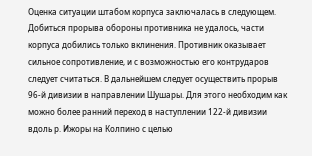Оценка ситуации штабом корпуса заключалась в следующем. Добиться прорыва обороны противника не удалось, части корпуса добились только вклинения. Противник оказывает сильное сопротивление, и с возможностью его контрударов следует считаться. В дальнейшем следует осуществить прорыв 96-й дивизии в направлении Шушары. Для этого необходим как можно более ранний переход в наступлении 122-й дивизии вдоль р. Ижоры на Колпино с целью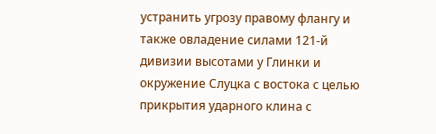устранить угрозу правому флангу и также овладение силами 121-й дивизии высотами у Глинки и окружение Слуцка с востока с целью прикрытия ударного клина с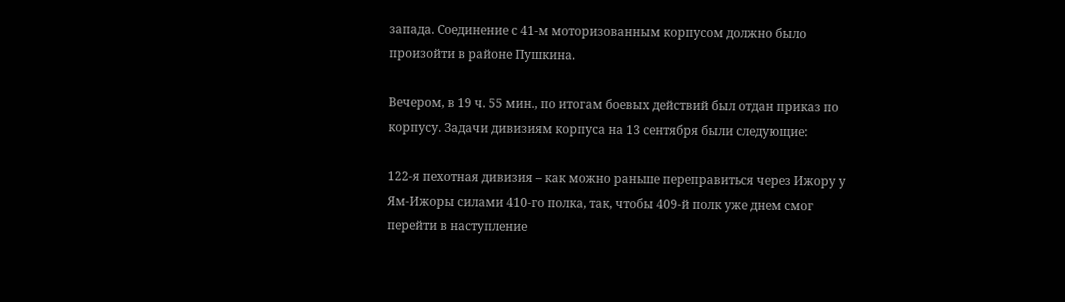запада. Соединение с 41-м моторизованным корпусом должно было произойти в районе Пушкина.

Вечером, в 19 ч. 55 мин., по итогам боевых действий был отдан приказ по корпусу. Задачи дивизиям корпуса на 13 сентября были следующие:

122-я пехотная дивизия – как можно раньше переправиться через Ижору у Ям-Ижоры силами 410-го полка, так, чтобы 409-й полк уже днем смог перейти в наступление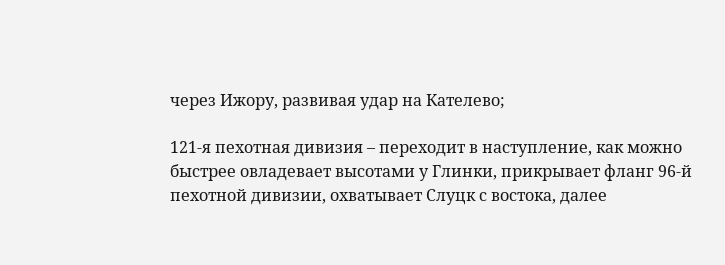через Ижору, развивая удар на Кателево;

121-я пехотная дивизия – переходит в наступление, как можно быстрее овладевает высотами у Глинки, прикрывает фланг 96-й пехотной дивизии, охватывает Слуцк с востока, далее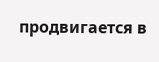продвигается в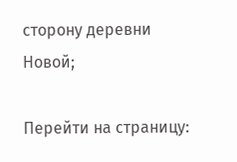сторону деревни Новой;

Перейти на страницу: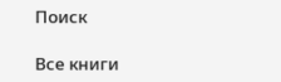Поиск

Все книги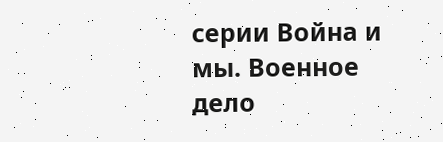серии Война и мы. Военное дело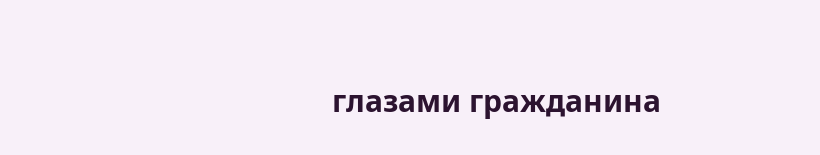глазами гражданина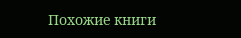Похожие книги